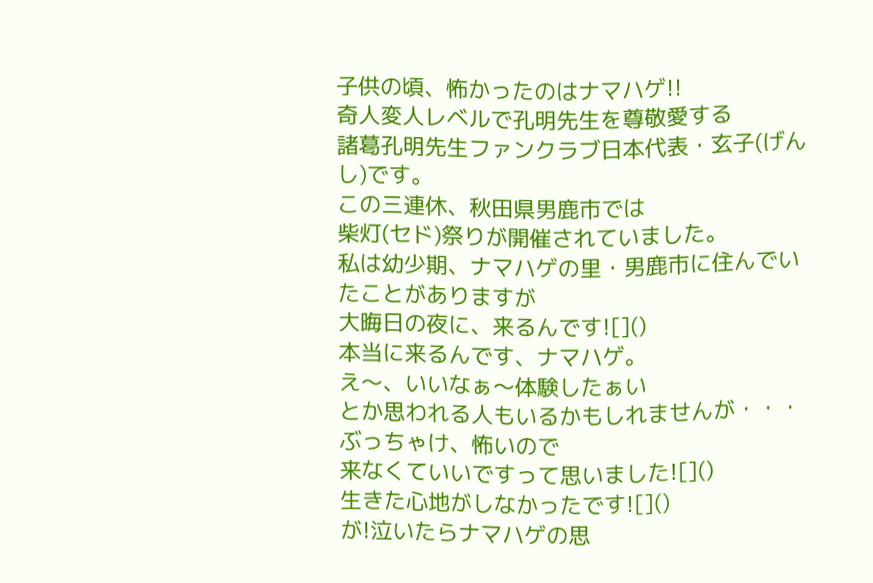子供の頃、怖かったのはナマハゲ!!
奇人変人レベルで孔明先生を尊敬愛する
諸葛孔明先生ファンクラブ日本代表・玄子(げんし)です。
この三連休、秋田県男鹿市では
柴灯(セド)祭りが開催されていました。
私は幼少期、ナマハゲの里・男鹿市に住んでいたことがありますが
大晦日の夜に、来るんです![]()
本当に来るんです、ナマハゲ。
え〜、いいなぁ〜体験したぁい
とか思われる人もいるかもしれませんが・・・
ぶっちゃけ、怖いので
来なくていいですって思いました![]()
生きた心地がしなかったです![]()
が!泣いたらナマハゲの思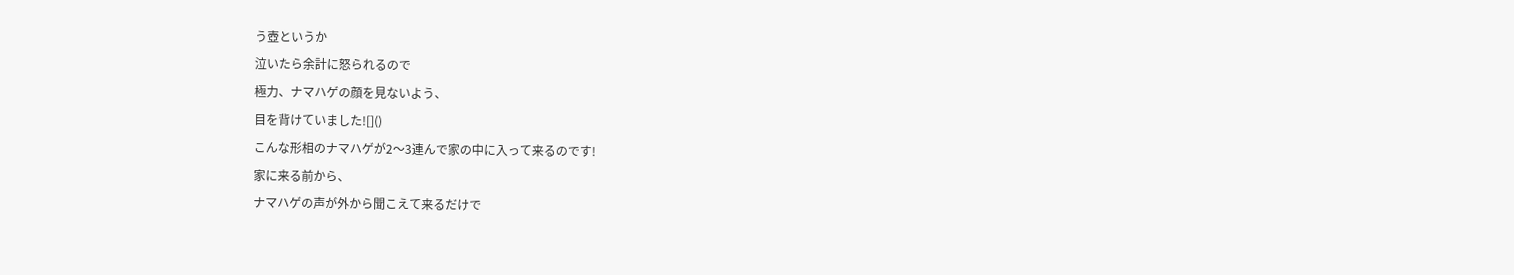う壺というか
泣いたら余計に怒られるので
極力、ナマハゲの顔を見ないよう、
目を背けていました![]()
こんな形相のナマハゲが2〜3連んで家の中に入って来るのです!
家に来る前から、
ナマハゲの声が外から聞こえて来るだけで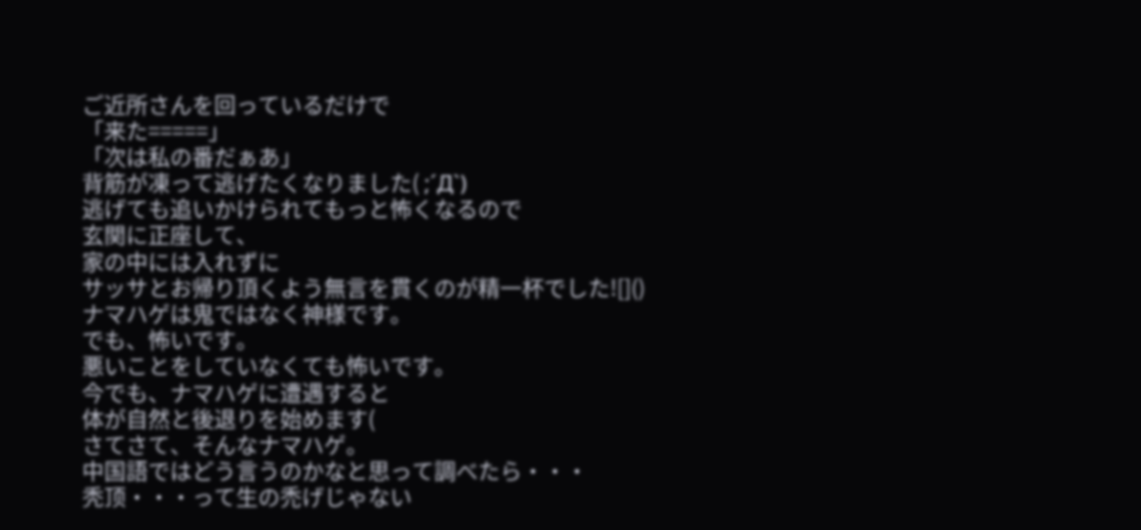ご近所さんを回っているだけで
「来た=====」
「次は私の番だぁあ」
背筋が凍って逃げたくなりました( ;´Д`)
逃げても追いかけられてもっと怖くなるので
玄関に正座して、
家の中には入れずに
サッサとお帰り頂くよう無言を貫くのが精一杯でした![]()
ナマハゲは鬼ではなく神様です。
でも、怖いです。
悪いことをしていなくても怖いです。
今でも、ナマハゲに遭遇すると
体が自然と後退りを始めます(
さてさて、そんなナマハゲ。
中国語ではどう言うのかなと思って調べたら・・・
秃顶・・・って生の禿げじゃない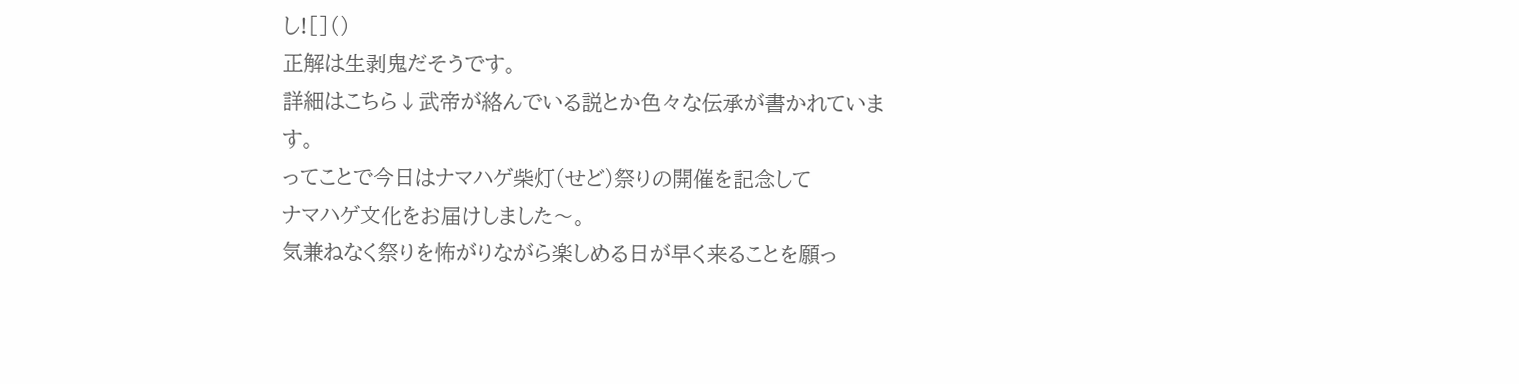し![]()
正解は生剥鬼だそうです。
詳細はこちら↓武帝が絡んでいる説とか色々な伝承が書かれています。
ってことで今日はナマハゲ柴灯(せど)祭りの開催を記念して
ナマハゲ文化をお届けしました〜。
気兼ねなく祭りを怖がりながら楽しめる日が早く来ることを願っ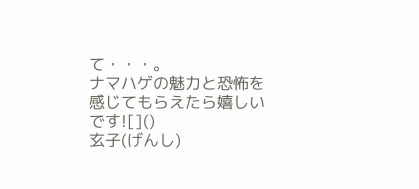て・・・。
ナマハゲの魅力と恐怖を感じてもらえたら嬉しいです![]()
玄子(げんし)